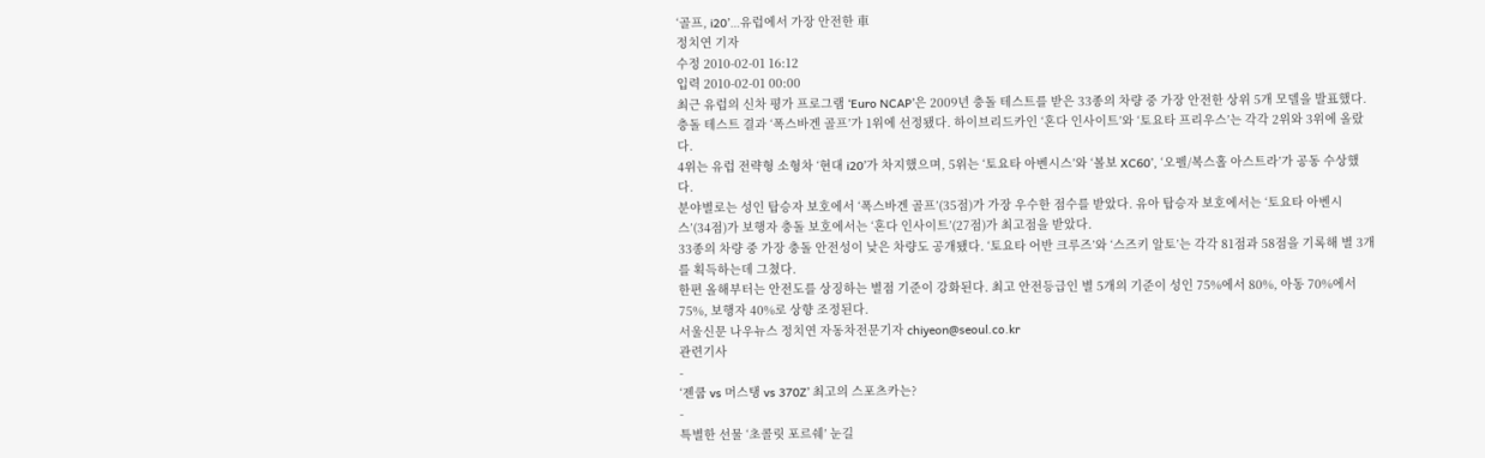‘골프, i20’…유럽에서 가장 안전한 車
정치연 기자
수정 2010-02-01 16:12
입력 2010-02-01 00:00
최근 유럽의 신차 평가 프로그램 ‘Euro NCAP’은 2009년 충돌 테스트를 받은 33종의 차량 중 가장 안전한 상위 5개 모델을 발표했다.
충돌 테스트 결과 ‘폭스바겐 골프’가 1위에 선정됐다. 하이브리드카인 ‘혼다 인사이트’와 ‘토요타 프리우스’는 각각 2위와 3위에 올랐다.
4위는 유럽 전략형 소형차 ‘현대 i20’가 차지했으며, 5위는 ‘토요타 아벤시스’와 ‘볼보 XC60’, ‘오펠/복스홀 아스트라’가 공동 수상했다.
분야별로는 성인 탑승자 보호에서 ‘폭스바겐 골프’(35점)가 가장 우수한 점수를 받았다. 유아 탑승자 보호에서는 ‘토요타 아벤시스’(34점)가 보행자 충돌 보호에서는 ‘혼다 인사이트’(27점)가 최고점을 받았다.
33종의 차량 중 가장 충돌 안전성이 낮은 차량도 공개됐다. ‘토요타 어반 크루즈’와 ‘스즈키 알토’는 각각 81점과 58점을 기록해 별 3개를 획득하는데 그쳤다.
한편 올해부터는 안전도를 상징하는 별점 기준이 강화된다. 최고 안전등급인 별 5개의 기준이 성인 75%에서 80%, 아동 70%에서 75%, 보행자 40%로 상향 조정된다.
서울신문 나우뉴스 정치연 자동차전문기자 chiyeon@seoul.co.kr
관련기사
-
‘젠쿱 vs 머스탱 vs 370Z’ 최고의 스포츠카는?
-
특별한 선물 ‘초콜릿 포르쉐’ 눈길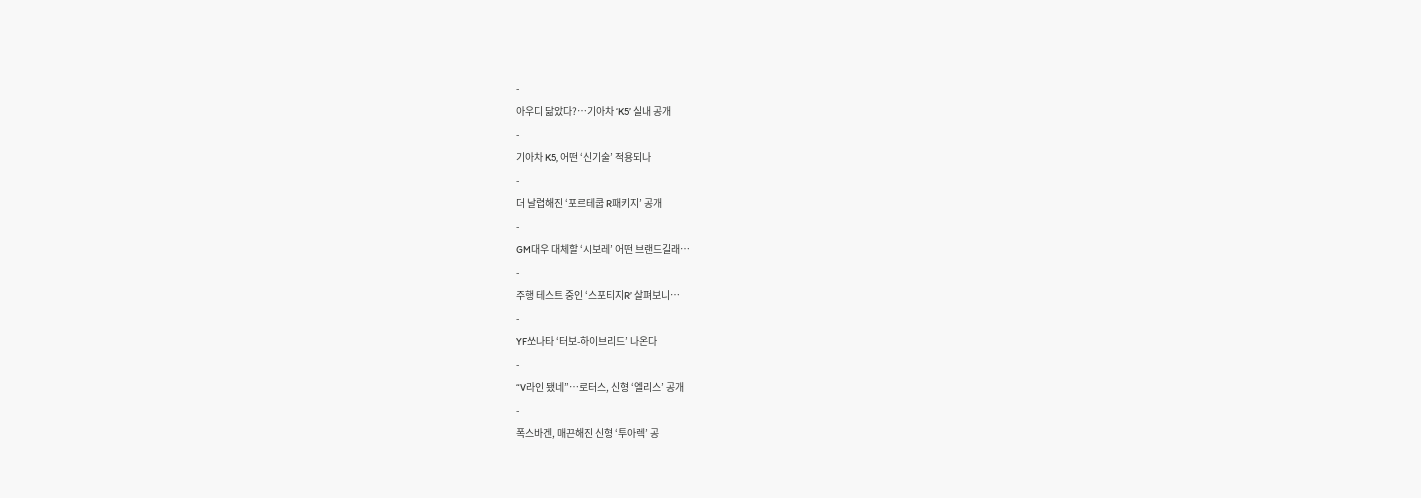-
아우디 닮았다?…기아차 ‘K5’ 실내 공개
-
기아차 K5, 어떤 ‘신기술’ 적용되나
-
더 날렵해진 ‘포르테쿱 R패키지’ 공개
-
GM대우 대체할 ‘시보레’ 어떤 브랜드길래…
-
주행 테스트 중인 ‘스포티지R’ 살펴보니…
-
YF쏘나타 ‘터보-하이브리드’ 나온다
-
“V라인 됐네”…로터스, 신형 ‘엘리스’ 공개
-
폭스바겐, 매끈해진 신형 ‘투아렉’ 공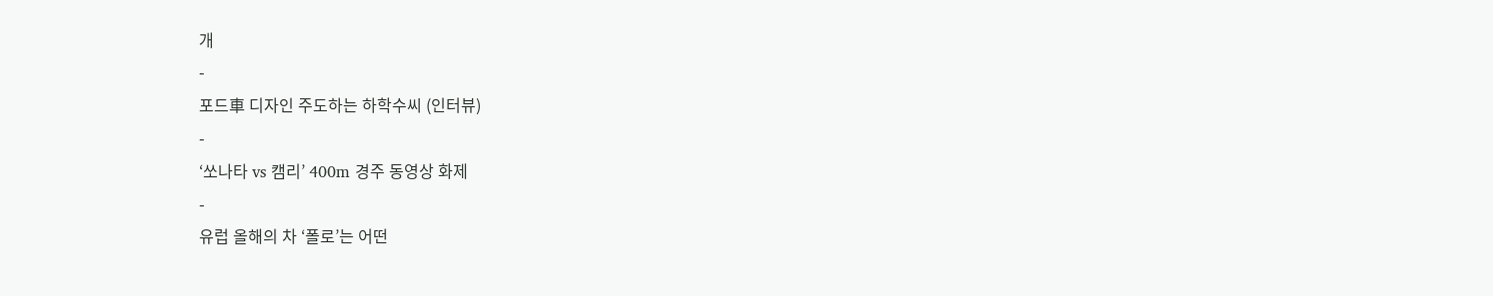개
-
포드車 디자인 주도하는 하학수씨 (인터뷰)
-
‘쏘나타 vs 캠리’ 400m 경주 동영상 화제
-
유럽 올해의 차 ‘폴로’는 어떤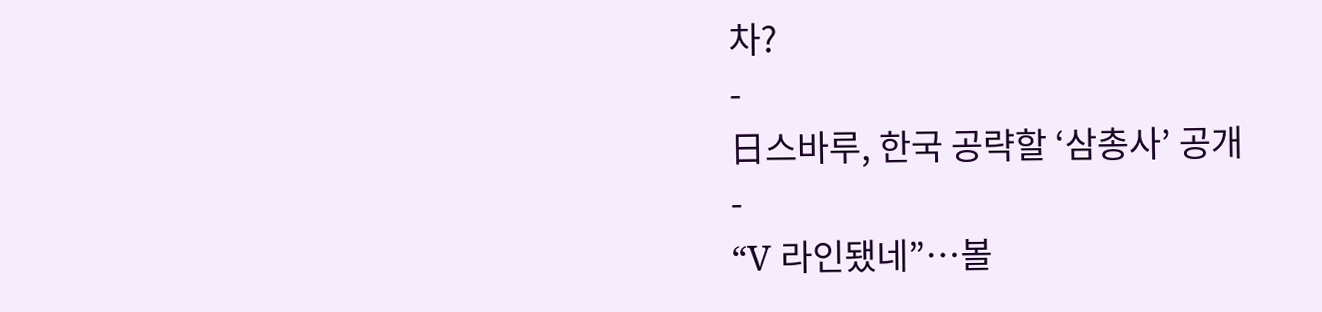차?
-
日스바루, 한국 공략할 ‘삼총사’ 공개
-
“V 라인됐네”…볼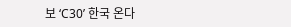보 ‘C30’ 한국 온다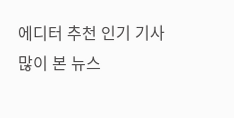에디터 추천 인기 기사
많이 본 뉴스